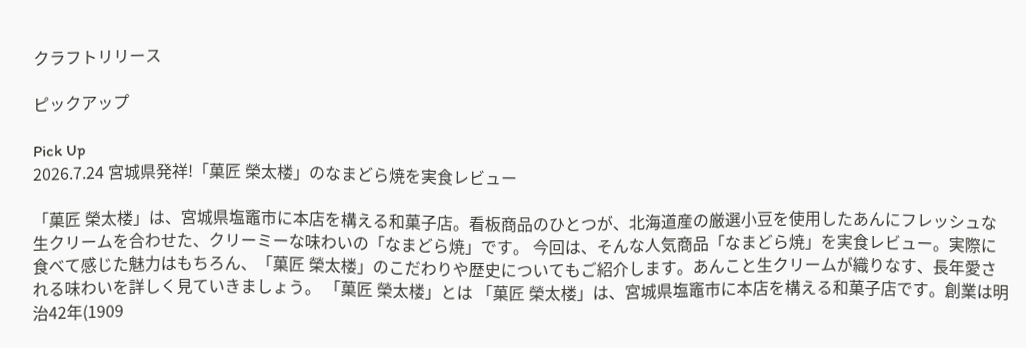クラフトリリース

ピックアップ

Pick Up
2026.7.24 宮城県発祥!「菓匠 榮太楼」のなまどら焼を実食レビュー

「菓匠 榮太楼」は、宮城県塩竈市に本店を構える和菓子店。看板商品のひとつが、北海道産の厳選小豆を使用したあんにフレッシュな生クリームを合わせた、クリーミーな味わいの「なまどら焼」です。 今回は、そんな人気商品「なまどら焼」を実食レビュー。実際に食べて感じた魅力はもちろん、「菓匠 榮太楼」のこだわりや歴史についてもご紹介します。あんこと生クリームが織りなす、長年愛される味わいを詳しく見ていきましょう。 「菓匠 榮太楼」とは 「菓匠 榮太楼」は、宮城県塩竈市に本店を構える和菓子店です。創業は明治42年(1909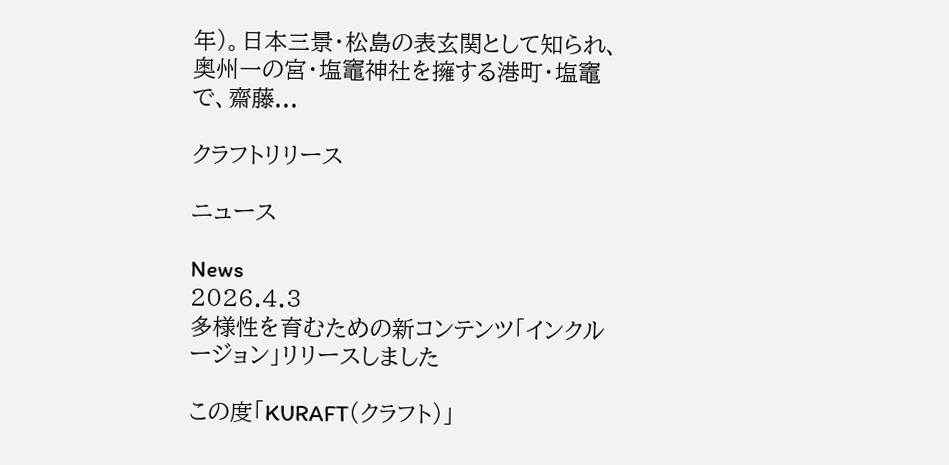年)。日本三景・松島の表玄関として知られ、奥州一の宮・塩竈神社を擁する港町・塩竈で、齋藤...

クラフトリリース

ニュース

News
2026.4.3
多様性を育むための新コンテンツ「インクルージョン」リリースしました

この度「KURAFT(クラフト)」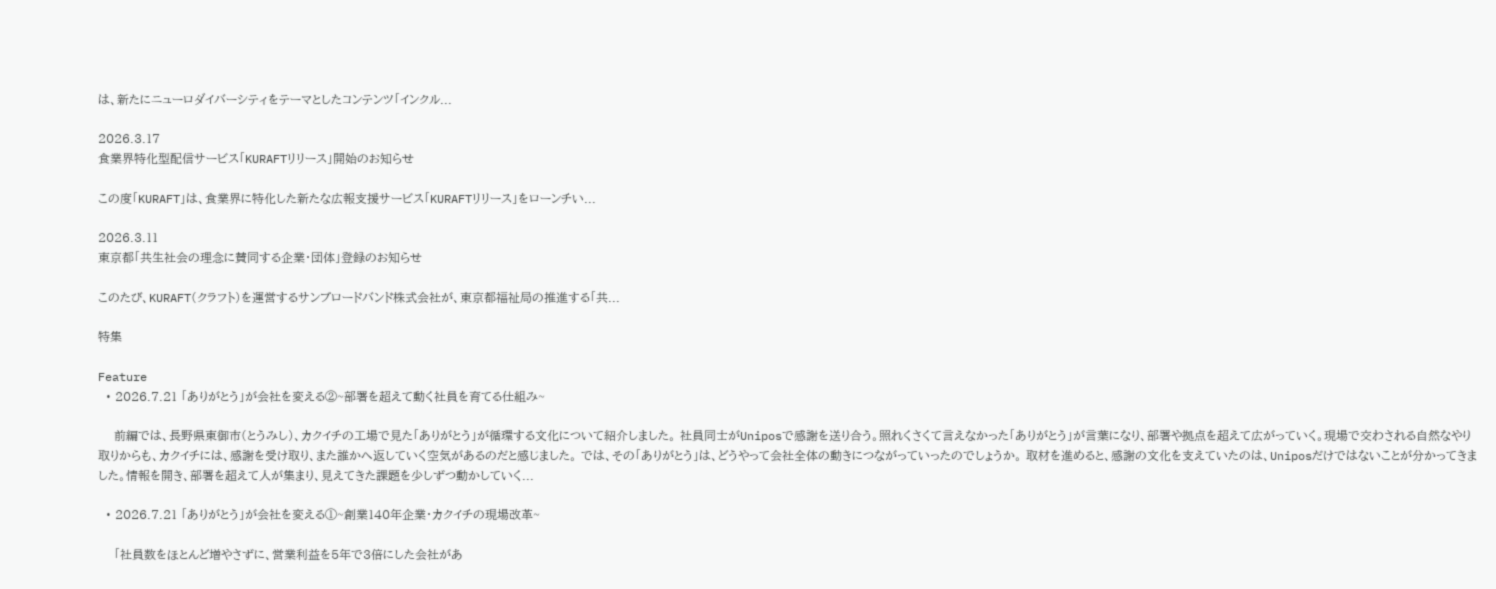は、新たにニューロダイバーシティをテーマとしたコンテンツ「インクル...

2026.3.17
食業界特化型配信サービス「KURAFTリリース」開始のお知らせ

この度「KURAFT」は、食業界に特化した新たな広報支援サービス「KURAFTリリース」をローンチい...

2026.3.11
東京都「共生社会の理念に賛同する企業・団体」登録のお知らせ

このたび、KURAFT(クラフト)を運営するサンブロードバンド株式会社が、東京都福祉局の推進する「共...

特集

Feature
  • 2026.7.21 「ありがとう」が会社を変える②~部署を超えて動く社員を育てる仕組み~

    前編では、長野県東御市(とうみし)、カクイチの工場で見た「ありがとう」が循環する文化について紹介しました。 社員同士がUniposで感謝を送り合う。照れくさくて言えなかった「ありがとう」が言葉になり、部署や拠点を超えて広がっていく。現場で交わされる自然なやり取りからも、カクイチには、感謝を受け取り、また誰かへ返していく空気があるのだと感じました。 では、その「ありがとう」は、どうやって会社全体の動きにつながっていったのでしょうか。 取材を進めると、感謝の文化を支えていたのは、Uniposだけではないことが分かってきました。情報を開き、部署を超えて人が集まり、見えてきた課題を少しずつ動かしていく...

  • 2026.7.21 「ありがとう」が会社を変える①~創業140年企業・カクイチの現場改革~

    「社員数をほとんど増やさずに、営業利益を5年で3倍にした会社があ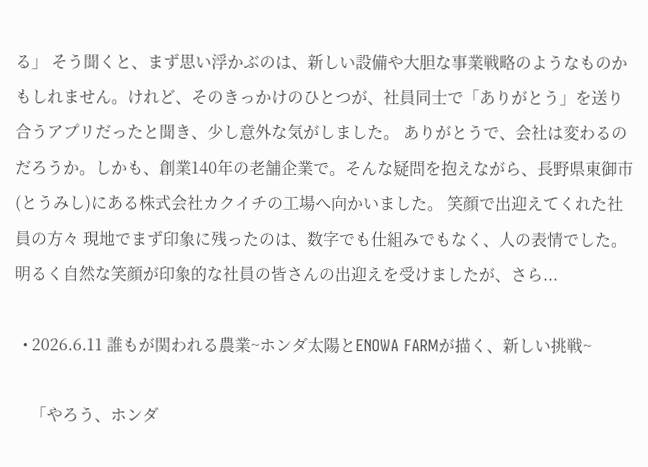る」 そう聞くと、まず思い浮かぶのは、新しい設備や大胆な事業戦略のようなものかもしれません。けれど、そのきっかけのひとつが、社員同士で「ありがとう」を送り合うアプリだったと聞き、少し意外な気がしました。 ありがとうで、会社は変わるのだろうか。しかも、創業140年の老舗企業で。そんな疑問を抱えながら、長野県東御市(とうみし)にある株式会社カクイチの工場へ向かいました。 笑顔で出迎えてくれた社員の方々 現地でまず印象に残ったのは、数字でも仕組みでもなく、人の表情でした。明るく自然な笑顔が印象的な社員の皆さんの出迎えを受けましたが、さら...

  • 2026.6.11 誰もが関われる農業~ホンダ太陽とENOWA FARMが描く、新しい挑戦~

    「やろう、ホンダ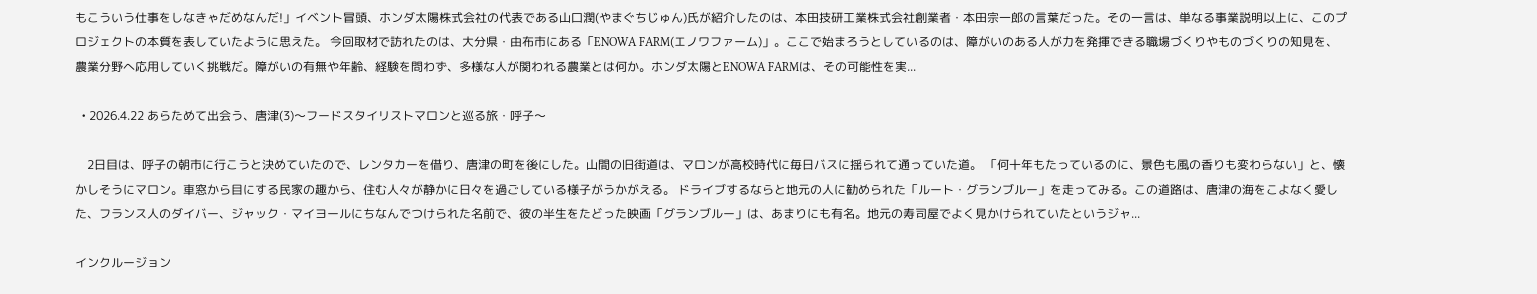もこういう仕事をしなきゃだめなんだ!」イベント冒頭、ホンダ太陽株式会社の代表である山口潤(やまぐちじゅん)氏が紹介したのは、本田技研工業株式会社創業者・本田宗一郎の言葉だった。その一言は、単なる事業説明以上に、このプロジェクトの本質を表していたように思えた。 今回取材で訪れたのは、大分県・由布市にある「ENOWA FARM(エノワファーム)」。ここで始まろうとしているのは、障がいのある人が力を発揮できる職場づくりやものづくりの知見を、農業分野へ応用していく挑戦だ。障がいの有無や年齢、経験を問わず、多様な人が関われる農業とは何か。ホンダ太陽とENOWA FARMは、その可能性を実...

  • 2026.4.22 あらためて出会う、唐津(3)〜フードスタイリストマロンと巡る旅・呼子〜

    2日目は、呼子の朝市に行こうと決めていたので、レンタカーを借り、唐津の町を後にした。山間の旧街道は、マロンが高校時代に毎日バスに揺られて通っていた道。 「何十年もたっているのに、景色も風の香りも変わらない」と、懐かしそうにマロン。車窓から目にする民家の趣から、住む人々が静かに日々を過ごしている様子がうかがえる。 ドライブするならと地元の人に勧められた「ルート・グランブルー」を走ってみる。この道路は、唐津の海をこよなく愛した、フランス人のダイバー、ジャック・マイヨールにちなんでつけられた名前で、彼の半生をたどった映画「グランブルー」は、あまりにも有名。地元の寿司屋でよく見かけられていたというジャ...

インクルージョン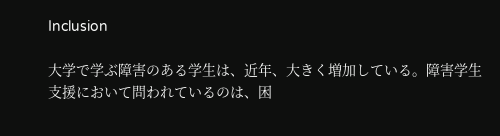Inclusion

大学で学ぶ障害のある学生は、近年、大きく増加している。障害学生支援において問われているのは、困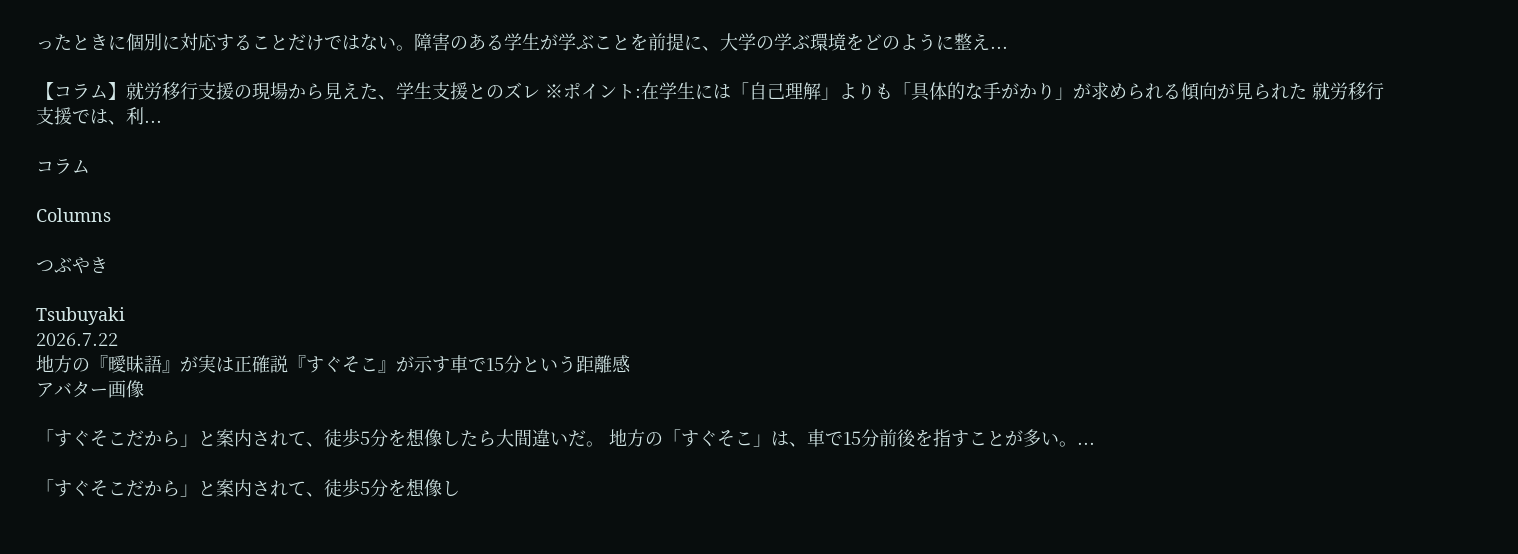ったときに個別に対応することだけではない。障害のある学生が学ぶことを前提に、大学の学ぶ環境をどのように整え...

【コラム】就労移行支援の現場から見えた、学生支援とのズレ ※ポイント:在学生には「自己理解」よりも「具体的な手がかり」が求められる傾向が見られた 就労移行支援では、利...

コラム

Columns

つぶやき

Tsubuyaki
2026.7.22
地方の『曖昧語』が実は正確説『すぐそこ』が示す車で15分という距離感
アバター画像

「すぐそこだから」と案内されて、徒歩5分を想像したら大間違いだ。 地方の「すぐそこ」は、車で15分前後を指すことが多い。...

「すぐそこだから」と案内されて、徒歩5分を想像し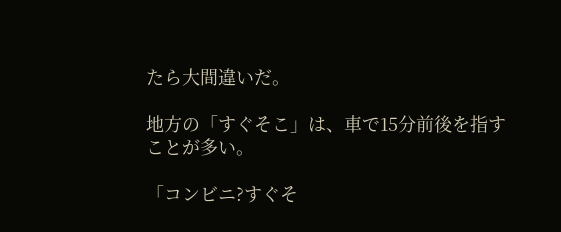たら大間違いだ。

地方の「すぐそこ」は、車で15分前後を指すことが多い。

「コンビニ?すぐそ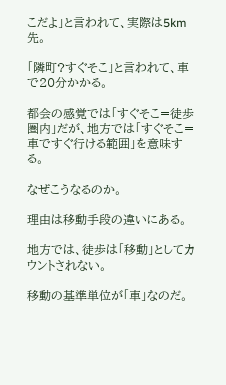こだよ」と言われて、実際は5km先。

「隣町?すぐそこ」と言われて、車で20分かかる。

都会の感覚では「すぐそこ=徒歩圏内」だが、地方では「すぐそこ=車ですぐ行ける範囲」を意味する。

なぜこうなるのか。

理由は移動手段の違いにある。

地方では、徒歩は「移動」としてカウントされない。

移動の基準単位が「車」なのだ。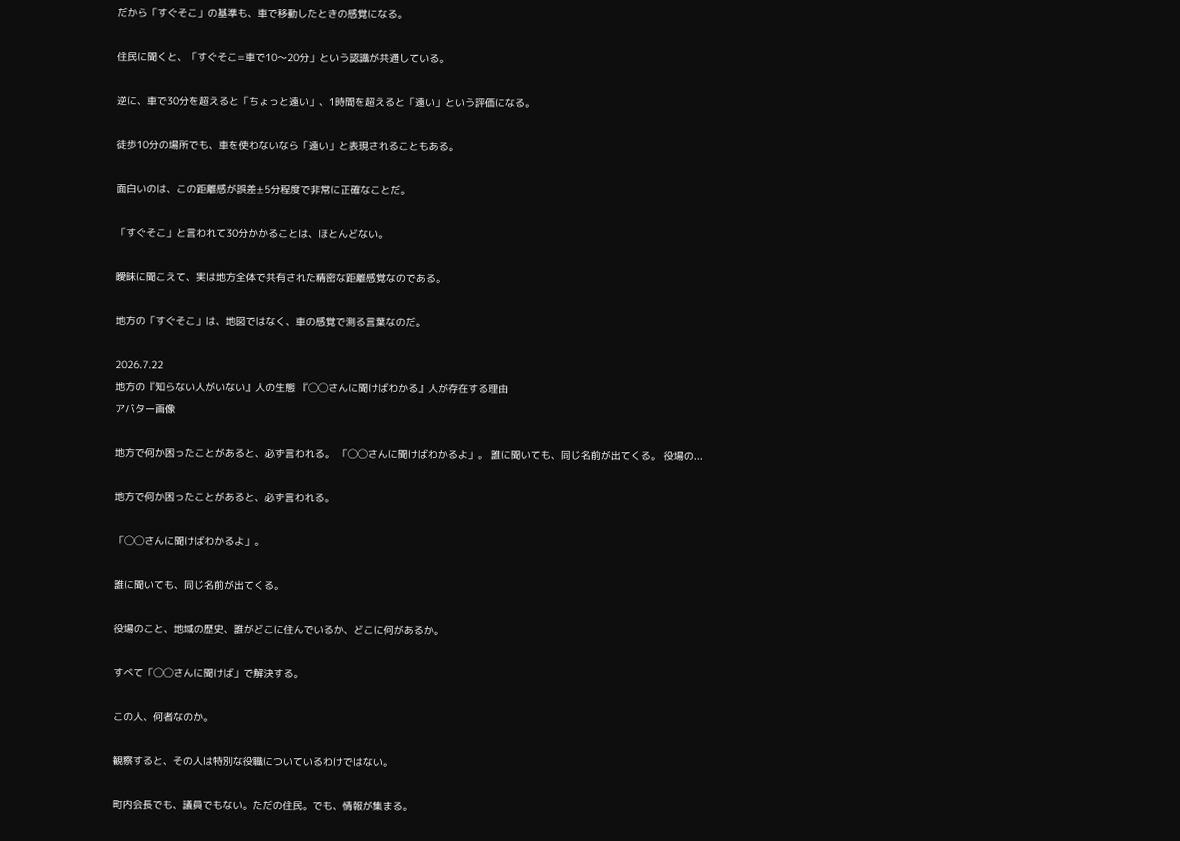だから「すぐそこ」の基準も、車で移動したときの感覚になる。

住民に聞くと、「すぐそこ=車で10〜20分」という認識が共通している。

逆に、車で30分を超えると「ちょっと遠い」、1時間を超えると「遠い」という評価になる。

徒歩10分の場所でも、車を使わないなら「遠い」と表現されることもある。

面白いのは、この距離感が誤差±5分程度で非常に正確なことだ。

「すぐそこ」と言われて30分かかることは、ほとんどない。

曖昧に聞こえて、実は地方全体で共有された精密な距離感覚なのである。

地方の「すぐそこ」は、地図ではなく、車の感覚で測る言葉なのだ。

2026.7.22
地方の『知らない人がいない』人の生態 『◯◯さんに聞けばわかる』人が存在する理由
アバター画像

地方で何か困ったことがあると、必ず言われる。 「◯◯さんに聞けばわかるよ」。 誰に聞いても、同じ名前が出てくる。 役場の...

地方で何か困ったことがあると、必ず言われる。

「◯◯さんに聞けばわかるよ」。

誰に聞いても、同じ名前が出てくる。

役場のこと、地域の歴史、誰がどこに住んでいるか、どこに何があるか。

すべて「◯◯さんに聞けば」で解決する。

この人、何者なのか。

観察すると、その人は特別な役職についているわけではない。

町内会長でも、議員でもない。ただの住民。でも、情報が集まる。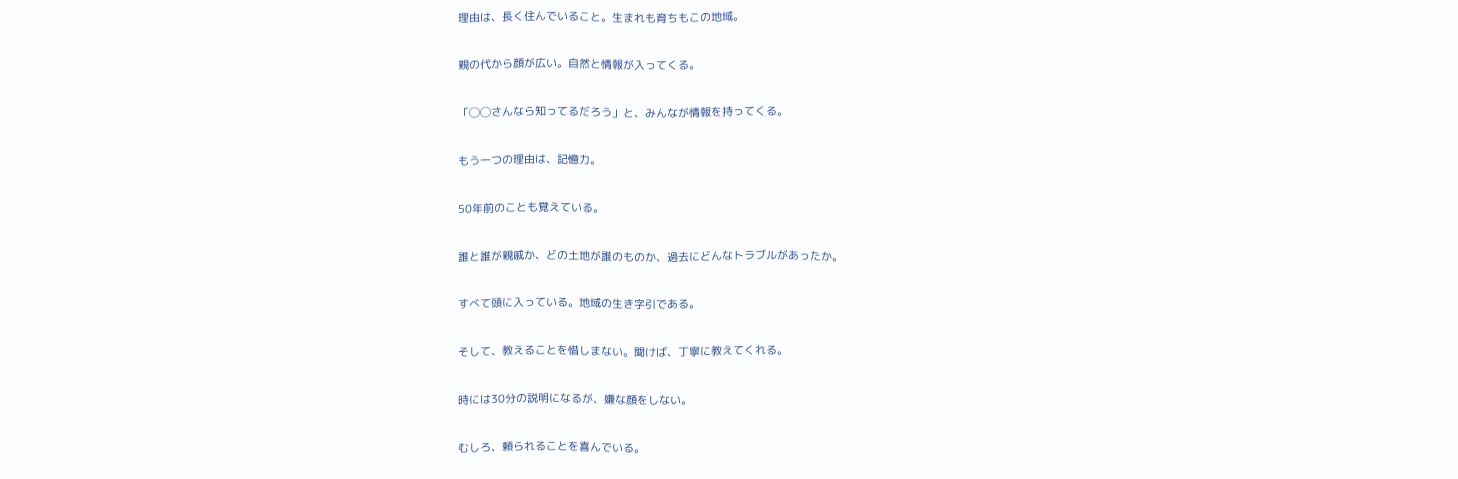理由は、長く住んでいること。生まれも育ちもこの地域。

親の代から顔が広い。自然と情報が入ってくる。

「◯◯さんなら知ってるだろう」と、みんなが情報を持ってくる。

もう一つの理由は、記憶力。

50年前のことも覚えている。

誰と誰が親戚か、どの土地が誰のものか、過去にどんなトラブルがあったか。

すべて頭に入っている。地域の生き字引である。

そして、教えることを惜しまない。聞けば、丁寧に教えてくれる。

時には30分の説明になるが、嫌な顔をしない。

むしろ、頼られることを喜んでいる。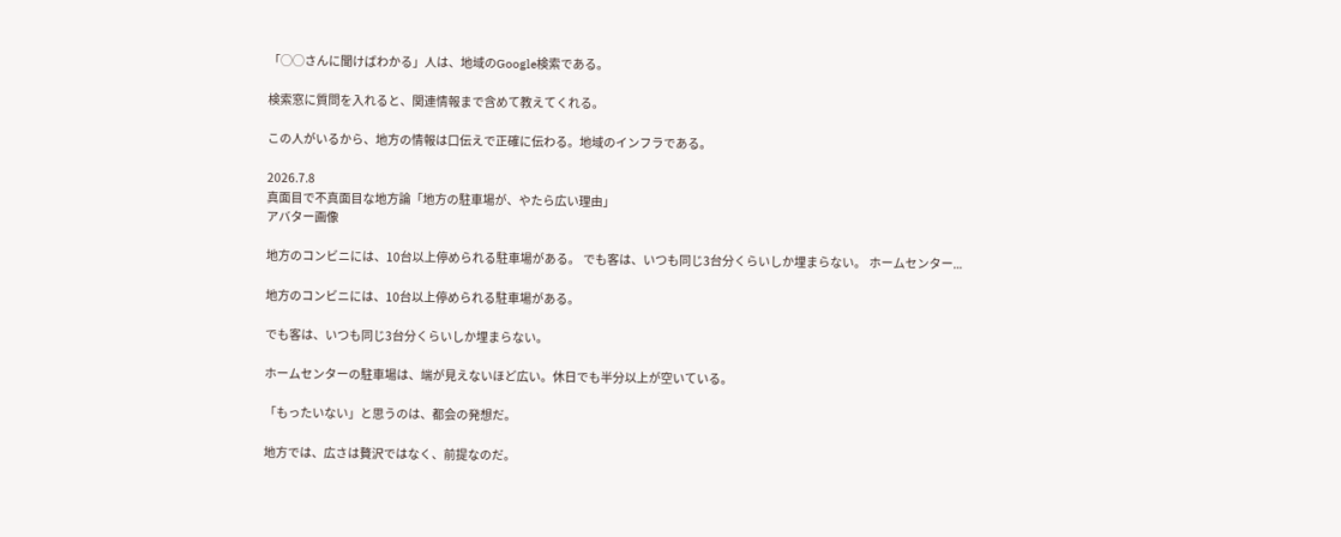「◯◯さんに聞けばわかる」人は、地域のGoogle検索である。

検索窓に質問を入れると、関連情報まで含めて教えてくれる。

この人がいるから、地方の情報は口伝えで正確に伝わる。地域のインフラである。

2026.7.8
真面目で不真面目な地方論「地方の駐車場が、やたら広い理由」
アバター画像

地方のコンビニには、10台以上停められる駐車場がある。 でも客は、いつも同じ3台分くらいしか埋まらない。 ホームセンター...

地方のコンビニには、10台以上停められる駐車場がある。

でも客は、いつも同じ3台分くらいしか埋まらない。

ホームセンターの駐車場は、端が見えないほど広い。休日でも半分以上が空いている。

「もったいない」と思うのは、都会の発想だ。

地方では、広さは贅沢ではなく、前提なのだ。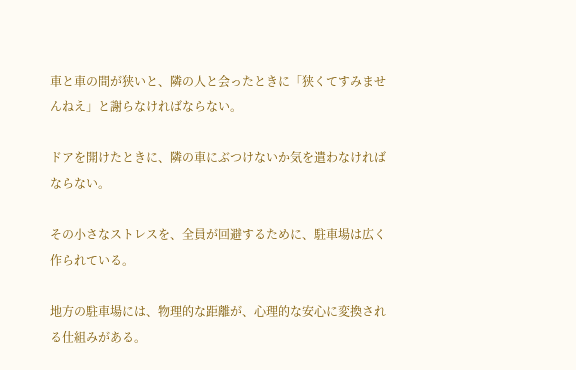車と車の間が狭いと、隣の人と会ったときに「狭くてすみませんねえ」と謝らなければならない。

ドアを開けたときに、隣の車にぶつけないか気を遣わなければならない。

その小さなストレスを、全員が回避するために、駐車場は広く作られている。

地方の駐車場には、物理的な距離が、心理的な安心に変換される仕組みがある。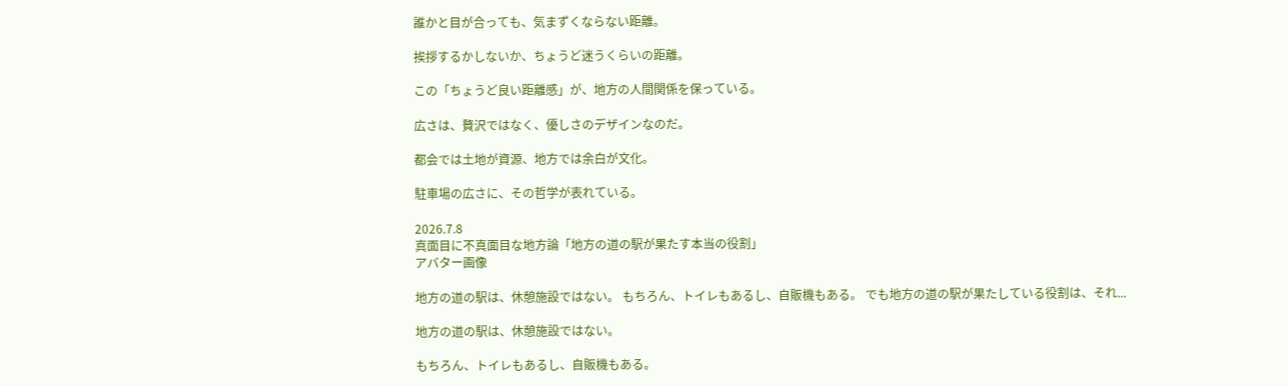誰かと目が合っても、気まずくならない距離。

挨拶するかしないか、ちょうど迷うくらいの距離。

この「ちょうど良い距離感」が、地方の人間関係を保っている。

広さは、贅沢ではなく、優しさのデザインなのだ。

都会では土地が資源、地方では余白が文化。

駐車場の広さに、その哲学が表れている。

2026.7.8
真面目に不真面目な地方論「地方の道の駅が果たす本当の役割」
アバター画像

地方の道の駅は、休憩施設ではない。 もちろん、トイレもあるし、自販機もある。 でも地方の道の駅が果たしている役割は、それ...

地方の道の駅は、休憩施設ではない。

もちろん、トイレもあるし、自販機もある。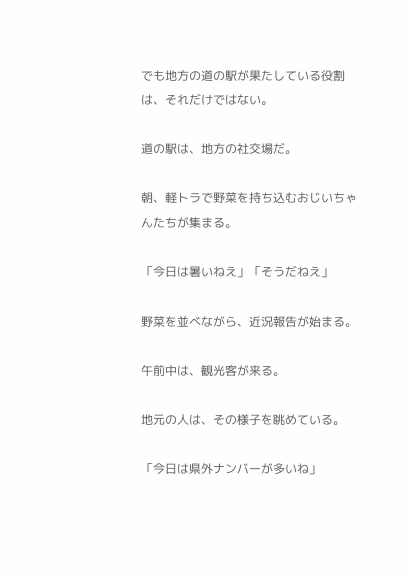でも地方の道の駅が果たしている役割は、それだけではない。

道の駅は、地方の社交場だ。

朝、軽トラで野菜を持ち込むおじいちゃんたちが集まる。

「今日は暑いねえ」「そうだねえ」

野菜を並べながら、近況報告が始まる。

午前中は、観光客が来る。

地元の人は、その様子を眺めている。

「今日は県外ナンバーが多いね」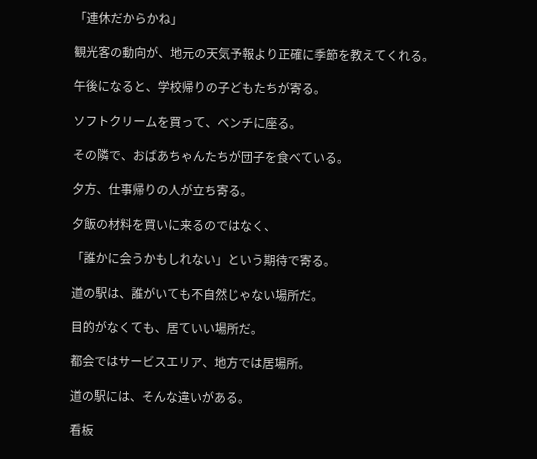「連休だからかね」

観光客の動向が、地元の天気予報より正確に季節を教えてくれる。

午後になると、学校帰りの子どもたちが寄る。

ソフトクリームを買って、ベンチに座る。

その隣で、おばあちゃんたちが団子を食べている。

夕方、仕事帰りの人が立ち寄る。

夕飯の材料を買いに来るのではなく、

「誰かに会うかもしれない」という期待で寄る。

道の駅は、誰がいても不自然じゃない場所だ。

目的がなくても、居ていい場所だ。

都会ではサービスエリア、地方では居場所。

道の駅には、そんな違いがある。

看板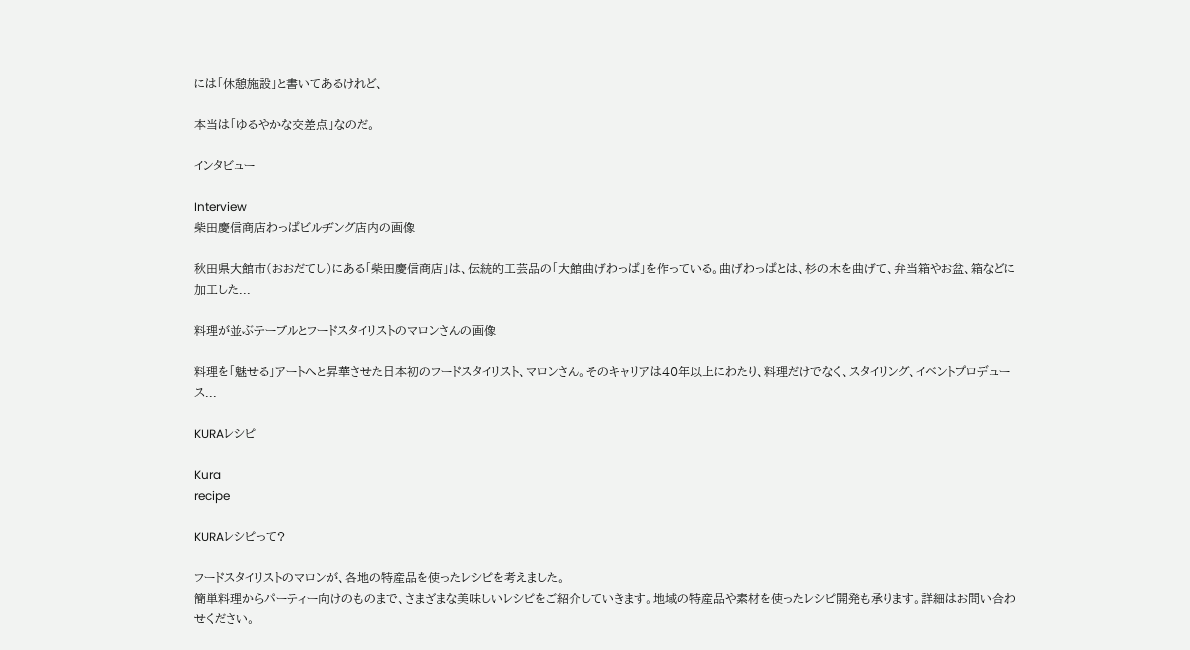には「休憩施設」と書いてあるけれど、

本当は「ゆるやかな交差点」なのだ。

インタビュー

Interview
柴田慶信商店わっぱビルヂング店内の画像

秋田県大館市(おおだてし)にある「柴田慶信商店」は、伝統的工芸品の「大館曲げわっぱ」を作っている。曲げわっぱとは、杉の木を曲げて、弁当箱やお盆、箱などに加工した...

料理が並ぶテーブルとフードスタイリストのマロンさんの画像

料理を「魅せる」アートへと昇華させた日本初のフードスタイリスト、マロンさん。そのキャリアは40年以上にわたり、料理だけでなく、スタイリング、イベントプロデュース...

KURAレシピ

Kura
recipe

KURAレシピって?

フードスタイリストのマロンが、各地の特産品を使ったレシピを考えました。
簡単料理からパーティー向けのものまで、さまざまな美味しいレシピをご紹介していきます。地域の特産品や素材を使ったレシピ開発も承ります。詳細はお問い合わせください。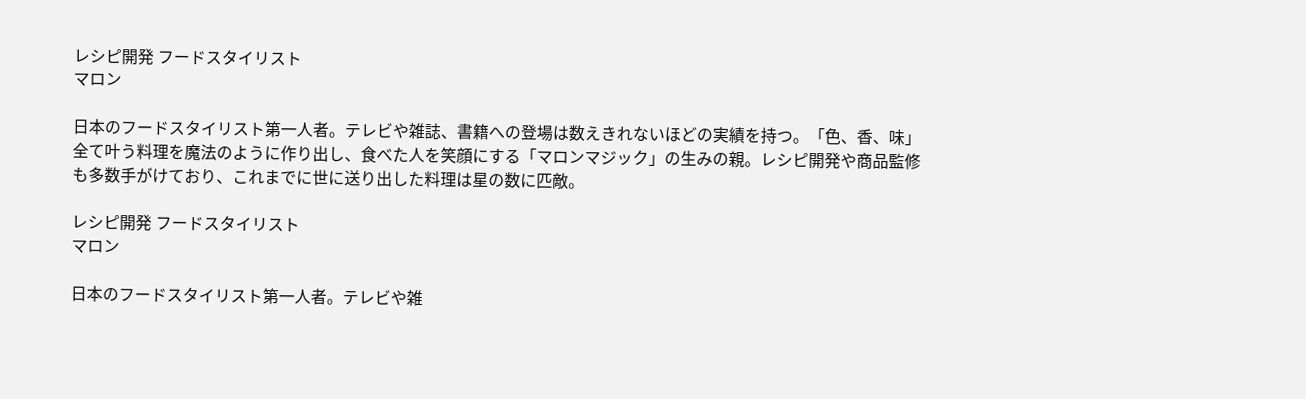レシピ開発 フードスタイリスト
マロン

日本のフードスタイリスト第一人者。テレビや雑誌、書籍への登場は数えきれないほどの実績を持つ。「色、香、味」全て叶う料理を魔法のように作り出し、食べた人を笑顔にする「マロンマジック」の生みの親。レシピ開発や商品監修も多数手がけており、これまでに世に送り出した料理は星の数に匹敵。

レシピ開発 フードスタイリスト
マロン

日本のフードスタイリスト第一人者。テレビや雑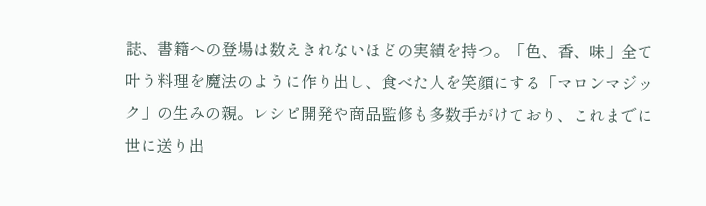誌、書籍への登場は数えきれないほどの実績を持つ。「色、香、味」全て叶う料理を魔法のように作り出し、食べた人を笑顔にする「マロンマジック」の生みの親。レシピ開発や商品監修も多数手がけており、これまでに世に送り出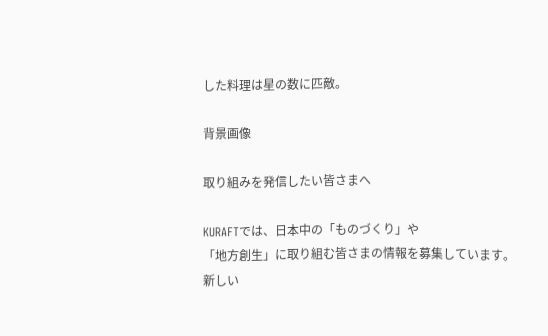した料理は星の数に匹敵。

背景画像

取り組みを発信したい皆さまへ

KURAFTでは、日本中の「ものづくり」や
「地方創生」に取り組む皆さまの情報を募集しています。
新しい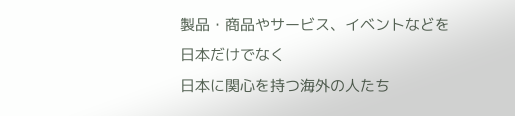製品・商品やサービス、イベントなどを日本だけでなく
日本に関心を持つ海外の人たち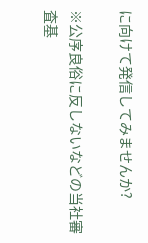に向けて発信してみませんか?

※公序良俗に反しないなどの当社審査基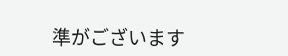準がございます